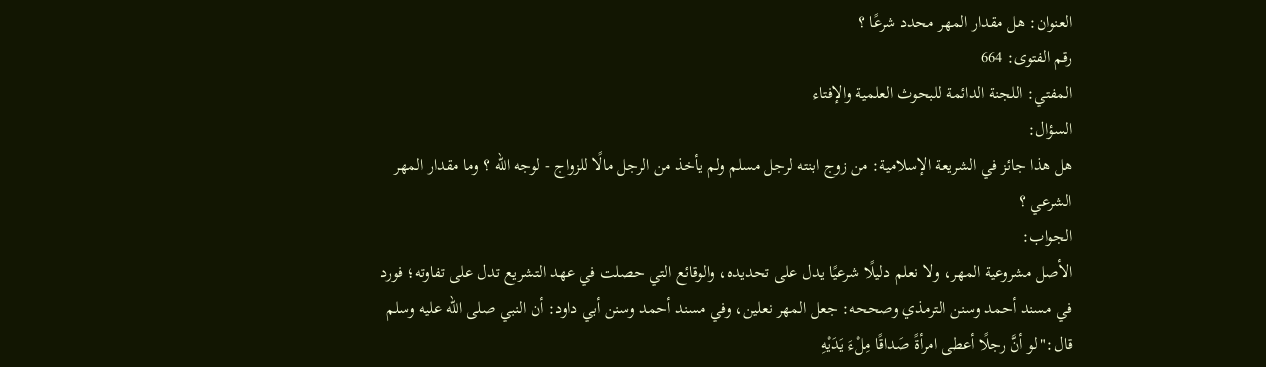العنوان: هل مقدار المهر محدد شرعًا ؟
رقم الفتوى: 664
المفتي: اللجنة الدائمة للبحوث العلمية والإفتاء
السؤال:
هل هذا جائز في الشريعة الإسلامية: من زوج ابنته لرجل مسلم ولم يأخذ من الرجل مالًا للزواج - لوجه الله ؟ وما مقدار المهر الشرعي ؟
الجواب:
الأصل مشروعية المهر، ولا نعلم دليلًا شرعيًا يدل على تحديده، والوقائع التي حصلت في عهد التشريع تدل على تفاوته؛ فورد في مسند أحمد وسنن الترمذي وصححه: جعل المهر نعلين، وفي مسند أحمد وسنن أبي داود: أن النبي صلى الله عليه وسلم قال:"لو أنَّ رجلًا أعطى امرأةً صَداقًا مِلْءَ يَدَيْهِ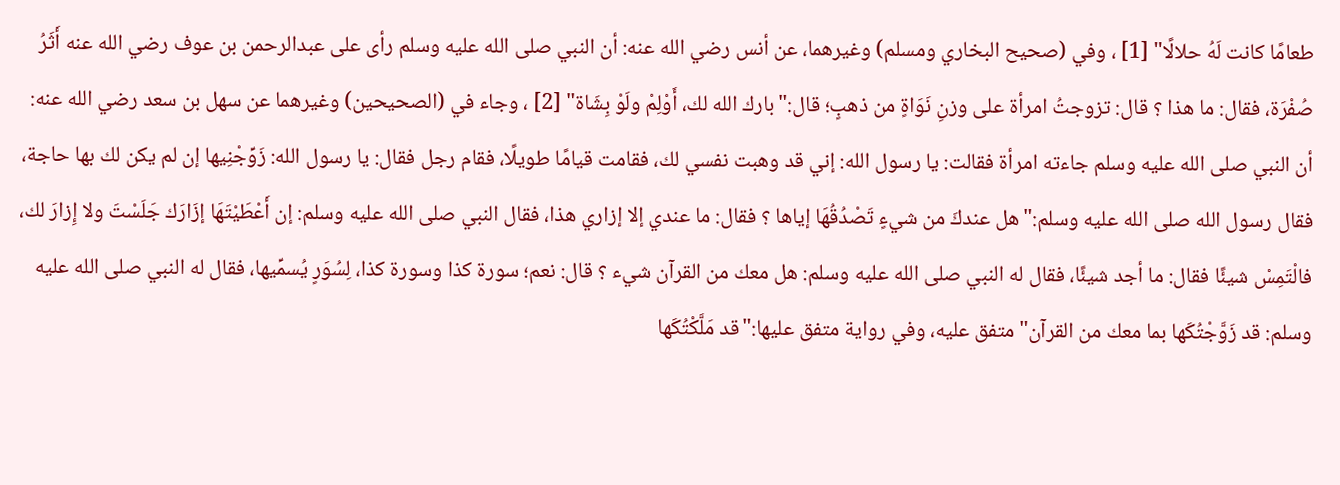طعامًا كانت لَهُ حلالًا" [1] ، وفي (صحيح البخاري ومسلم) وغيرهما، عن أنس رضي الله عنه: أن النبي صلى الله عليه وسلم رأى على عبدالرحمن بن عوف رضي الله عنه أَثَرُ صُفْرَة، فقال: ما هذا ؟ قال: تزوجتُ امرأة على وزنِ نَوَاةٍ من ذهبٍ؛ قال:"بارك الله لك، أَوْلِمْ ولَوْ بِشَاة" [2] ، وجاء في (الصحيحين) وغيرهما عن سهل بن سعد رضي الله عنه: أن النبي صلى الله عليه وسلم جاءته امرأة فقالت: يا رسول الله: إني قد وهبت نفسي لك، فقامت قيامًا طويلًا، فقام رجل فقال: يا رسول الله: زَوِّجْنِيها إن لم يكن لك بها حاجة، فقال رسول الله صلى الله عليه وسلم:"هل عندكَ من شيءٍ تَصْدُقُهَا إياها ؟ فقال: ما عندي إلا إزاري هذا، فقال النبي صلى الله عليه وسلم: إن أَعْطَيْتَهَا إزَارَك جَلَسْتَ ولا إِزارَ لك، فالْتَمِسْ شيئًا فقال: ما أجد شيئًا، فقال له النبي صلى الله عليه وسلم: هل معك من القرآن شيء ؟ قال: نعم؛ سورة كذا وسورة كذا، لِسُوَرٍ يُسمِّيها، فقال له النبي صلى الله عليه وسلم: قد زَوَّجْتُكَها بما معك من القرآن"متفق عليه، وفي رواية متفق عليها:"قد مَلَّكْتُكَها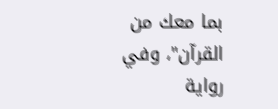بما معك من القرآن"، وفي رواية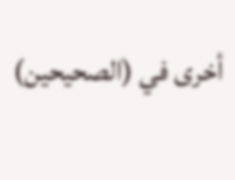أخرى في (الصحيحين)